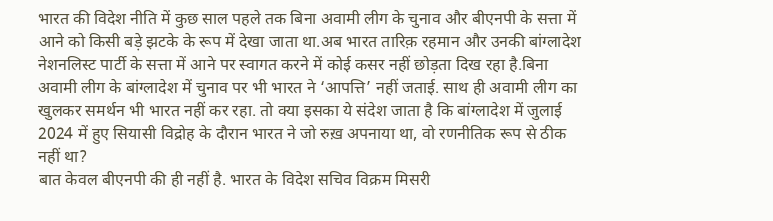भारत की विदेश नीति में कुछ साल पहले तक बिना अवामी लीग के चुनाव और बीएनपी के सत्ता में आने को किसी बड़े झटके के रूप में देखा जाता था.अब भारत तारिक़ रहमान और उनकी बांग्लादेश नेशनलिस्ट पार्टी के सत्ता में आने पर स्वागत करने में कोई कसर नहीं छोड़ता दिख रहा है.बिना अवामी लीग के बांग्लादेश में चुनाव पर भी भारत ने ‘आपत्ति’ नहीं जताई. साथ ही अवामी लीग का खुलकर समर्थन भी भारत नहीं कर रहा. तो क्या इसका ये संदेश जाता है कि बांग्लादेश में जुलाई 2024 में हुए सियासी विद्रोह के दौरान भारत ने जो रुख़ अपनाया था, वो रणनीतिक रूप से ठीक नहीं था?
बात केवल बीएनपी की ही नहीं है. भारत के विदेश सचिव विक्रम मिसरी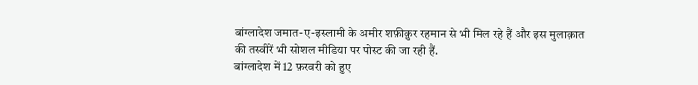बांग्लादेश जमात-ए-इस्लामी के अमीर शफ़ीक़ुर रहमान से भी मिल रहे हैं और इस मुलाक़ात की तस्वीरें भी सोशल मीडिया पर पोस्ट की जा रही हैं.
बांग्लादेश में 12 फ़रवरी को हुए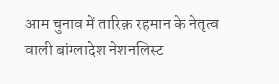आम चुनाव में तारिक़ रहमान के नेतृत्व वाली बांग्लादेश नेशनलिस्ट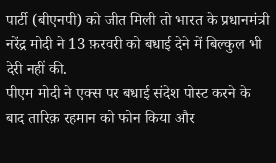पार्टी (बीएनपी) को जीत मिली तो भारत के प्रधानमंत्री नरेंद्र मोदी ने 13 फ़रवरी को बधाई देने में बिल्कुल भी देरी नहीं की.
पीएम मोदी ने एक्स पर बधाई संदेश पोस्ट करने के बाद तारिक़ रहमान को फोन किया और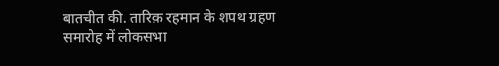बातचीत की. तारिक़ रहमान के शपथ ग्रहण समारोह में लोकसभा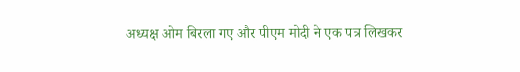अध्यक्ष ओम बिरला गए और पीएम मोदी ने एक पत्र लिखकर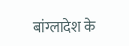बांग्लादेश के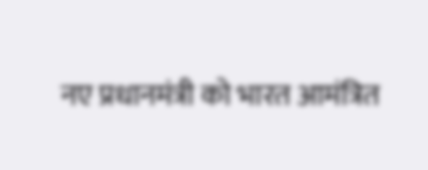नए प्रधानमंत्री को भारत आमंत्रित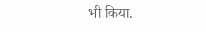भी किया.